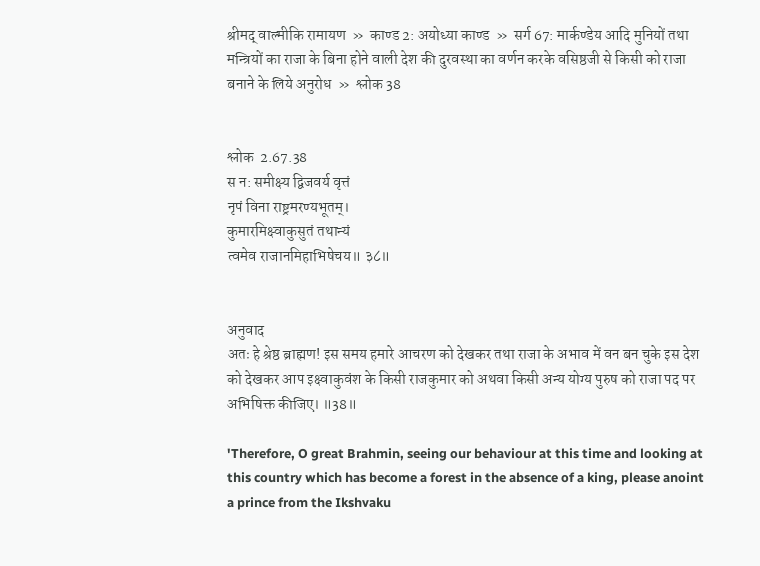श्रीमद् वाल्मीकि रामायण  »  काण्ड 2: अयोध्या काण्ड  »  सर्ग 67: मार्कण्डेय आदि मुनियों तथा मन्त्रियों का राजा के बिना होने वाली देश की दुरवस्था का वर्णन करके वसिष्ठजी से किसी को राजा बनाने के लिये अनुरोध  »  श्लोक 38


श्लोक  2.67.38
स न: समीक्ष्य द्विजवर्य वृत्तं
नृपं विना राष्ट्रमरण्यभूतम्।
कुमारमिक्ष्वाकुसुतं तथान्यं
त्वमेव राजानमिहाभिषेचय॥ ३८॥


अनुवाद
अतः हे श्रेष्ठ ब्राह्मण! इस समय हमारे आचरण को देखकर तथा राजा के अभाव में वन बन चुके इस देश को देखकर आप इक्ष्वाकुवंश के किसी राजकुमार को अथवा किसी अन्य योग्य पुरुष को राजा पद पर अभिषिक्त कीजिए। ॥38॥

'Therefore, O great Brahmin, seeing our behaviour at this time and looking at this country which has become a forest in the absence of a king, please anoint a prince from the Ikshvaku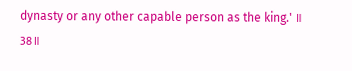dynasty or any other capable person as the king.' ॥ 38॥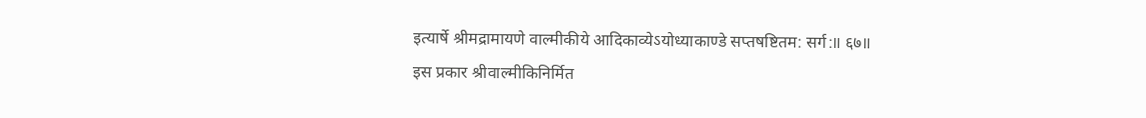इत्यार्षे श्रीमद्रामायणे वाल्मीकीये आदिकाव्येऽयोध्याकाण्डे सप्तषष्टितम: सर्ग:॥ ६७॥
इस प्रकार श्रीवाल्मीकिनिर्मित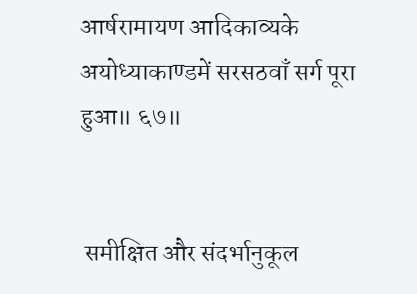आर्षरामायण आदिकाव्यके अयोध्याकाण्डमें सरसठवाँ सर्ग पूरा हुआ॥ ६७॥


 समीक्षित और संदर्भानुकूल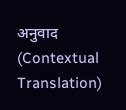अनुवाद (Contextual Translation)